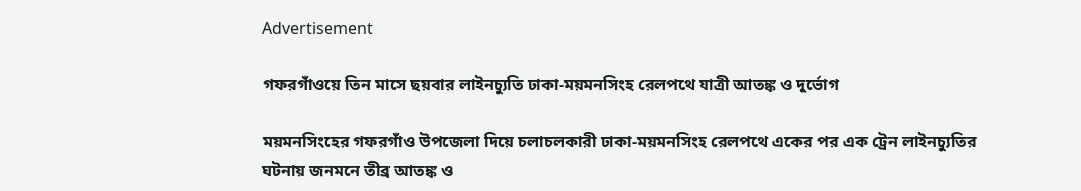Advertisement

গফরগাঁওয়ে তিন মাসে ছয়বার লাইনচ্যুতি ঢাকা-ময়মনসিংহ রেলপথে যাত্রী আতঙ্ক ও দুর্ভোগ

ময়মনসিংহের গফরগাঁও উপজেলা দিয়ে চলাচলকারী ঢাকা-ময়মনসিংহ রেলপথে একের পর এক ট্রেন লাইনচ্যুতির ঘটনায় জনমনে তীব্র আতঙ্ক ও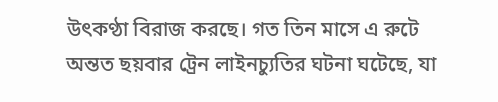উৎকণ্ঠা বিরাজ করছে। গত তিন মাসে এ রুটে অন্তত ছয়বার ট্রেন লাইনচ্যুতির ঘটনা ঘটেছে, যা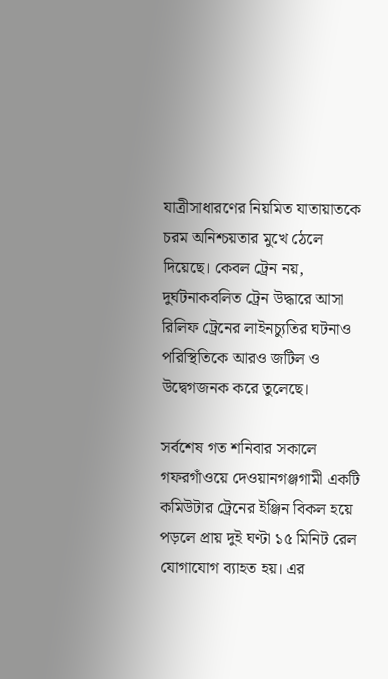যাত্রীসাধারণের নিয়মিত যাতায়াতকে চরম অনিশ্চয়তার মুখে ঠেলে দিয়েছে। কেবল ট্রেন নয়, দুর্ঘটনাকবলিত ট্রেন উদ্ধারে আসা রিলিফ ট্রেনের লাইনচ্যুতির ঘটনাও পরিস্থিতিকে আরও জটিল ও উদ্বেগজনক করে তুলেছে।

সর্বশেষ গত শনিবার সকালে গফরগাঁওয়ে দেওয়ানগঞ্জগামী একটি কমিউটার ট্রেনের ইঞ্জিন বিকল হয়ে পড়লে প্রায় দুই ঘণ্টা ১৫ মিনিট রেল যোগাযোগ ব্যাহত হয়। এর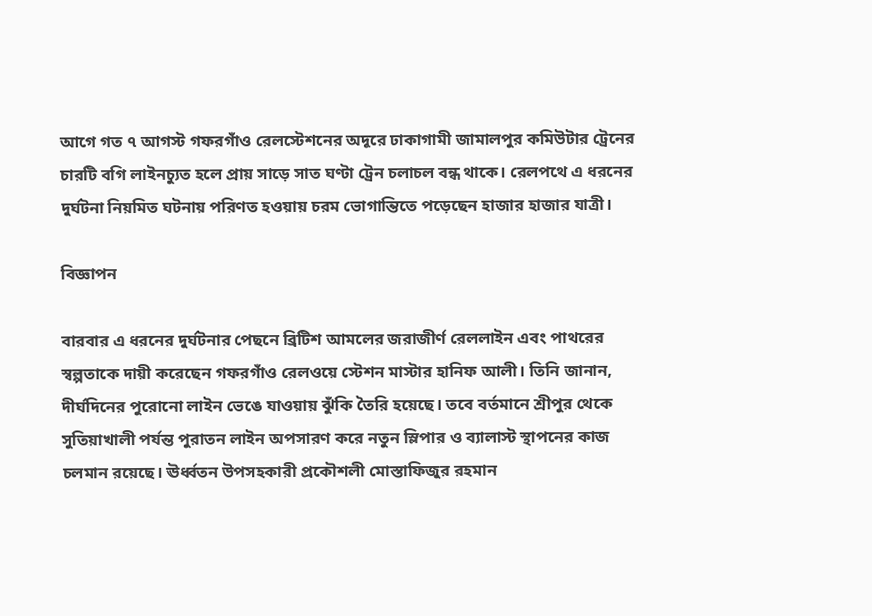আগে গত ৭ আগস্ট গফরগাঁও রেলস্টেশনের অদূরে ঢাকাগামী জামালপুর কমিউটার ট্রেনের চারটি বগি লাইনচ্যুত হলে প্রায় সাড়ে সাত ঘণ্টা ট্রেন চলাচল বন্ধ থাকে। রেলপথে এ ধরনের দুর্ঘটনা নিয়মিত ঘটনায় পরিণত হওয়ায় চরম ভোগান্তিতে পড়েছেন হাজার হাজার যাত্রী।

বিজ্ঞাপন

বারবার এ ধরনের দুর্ঘটনার পেছনে ব্রিটিশ আমলের জরাজীর্ণ রেললাইন এবং পাথরের স্বল্পতাকে দায়ী করেছেন গফরগাঁও রেলওয়ে স্টেশন মাস্টার হানিফ আলী। তিনি জানান, দীর্ঘদিনের পুরোনো লাইন ভেঙে যাওয়ায় ঝুঁকি তৈরি হয়েছে। তবে বর্তমানে শ্রীপুর থেকে সুতিয়াখালী পর্যন্ত পুরাতন লাইন অপসারণ করে নতুন স্লিপার ও ব্যালাস্ট স্থাপনের কাজ চলমান রয়েছে। ঊর্ধ্বতন উপসহকারী প্রকৌশলী মোস্তাফিজুর রহমান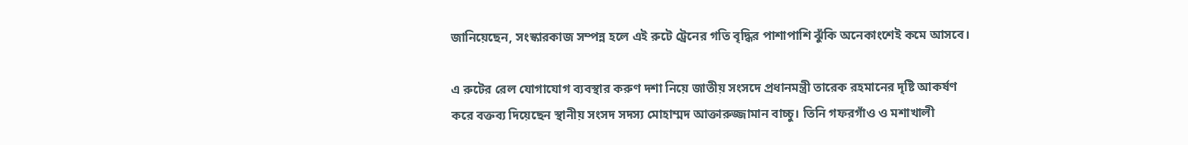জানিয়েছেন, সংস্কারকাজ সম্পন্ন হলে এই রুটে ট্রেনের গতি বৃদ্ধির পাশাপাশি ঝুঁকি অনেকাংশেই কমে আসবে।

এ রুটের রেল যোগাযোগ ব্যবস্থার করুণ দশা নিয়ে জাতীয় সংসদে প্রধানমন্ত্রী তারেক রহমানের দৃষ্টি আকর্ষণ করে বক্তব্য দিয়েছেন স্থানীয় সংসদ সদস্য মোহাম্মদ আক্তারুজ্জামান বাচ্চু। তিনি গফরগাঁও ও মশাখালী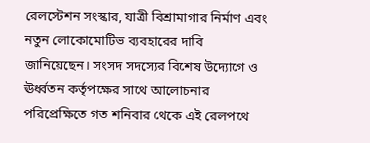রেলস্টেশন সংস্কার, যাত্রী বিশ্রামাগার নির্মাণ এবং নতুন লোকোমোটিভ ব্যবহারের দাবি জানিয়েছেন। সংসদ সদস্যের বিশেষ উদ্যোগে ও ঊর্ধ্বতন কর্তৃপক্ষের সাথে আলোচনার পরিপ্রেক্ষিতে গত শনিবার থেকে এই রেলপথে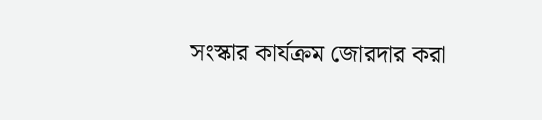সংস্কার কার্যক্রম জোরদার করা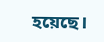হয়েছে।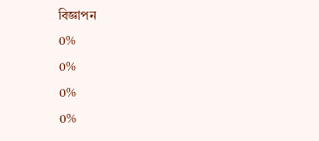বিজ্ঞাপন
0%
0%
0%
0%